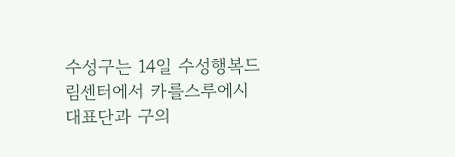수성구는 14일 수성행복드림센터에서 카를스루에시 대표단과 구의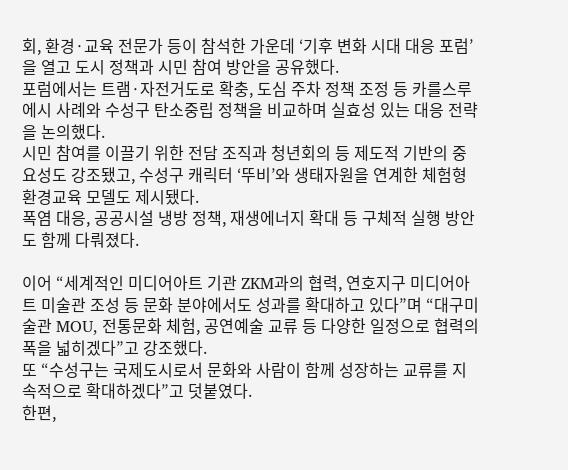회, 환경·교육 전문가 등이 참석한 가운데 ‘기후 변화 시대 대응 포럼’을 열고 도시 정책과 시민 참여 방안을 공유했다.
포럼에서는 트램·자전거도로 확충, 도심 주차 정책 조정 등 카를스루에시 사례와 수성구 탄소중립 정책을 비교하며 실효성 있는 대응 전략을 논의했다.
시민 참여를 이끌기 위한 전담 조직과 청년회의 등 제도적 기반의 중요성도 강조됐고, 수성구 캐릭터 ‘뚜비’와 생태자원을 연계한 체험형 환경교육 모델도 제시됐다.
폭염 대응, 공공시설 냉방 정책, 재생에너지 확대 등 구체적 실행 방안도 함께 다뤄졌다.

이어 “세계적인 미디어아트 기관 ZKM과의 협력, 연호지구 미디어아트 미술관 조성 등 문화 분야에서도 성과를 확대하고 있다”며 “대구미술관 MOU, 전통문화 체험, 공연예술 교류 등 다양한 일정으로 협력의 폭을 넓히겠다”고 강조했다.
또 “수성구는 국제도시로서 문화와 사람이 함께 성장하는 교류를 지속적으로 확대하겠다”고 덧붙였다.
한편,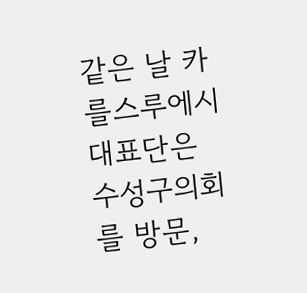같은 날 카를스루에시 대표단은 수성구의회를 방문,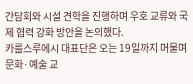간담회와 시설 견학을 진행하며 우호 교류와 국제 협력 강화 방안을 논의했다.
카를스루에시 대표단은 오는 19일까지 머물며 문화·예술 교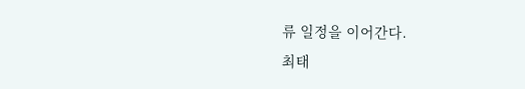류 일정을 이어간다.
최태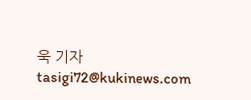욱 기자 tasigi72@kukinews.com